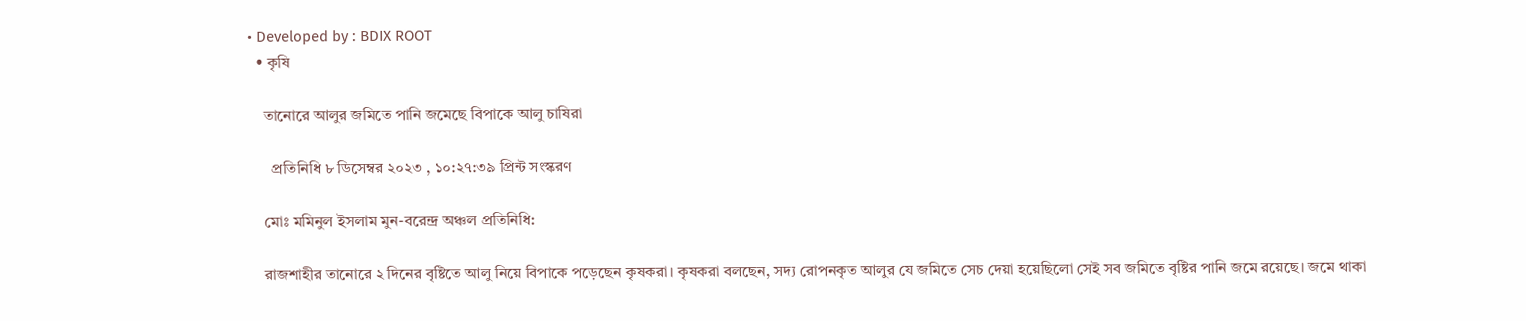• Developed by : BDIX ROOT
  • কৃষি

    তানোরে আলুর জমিতে পানি জমেছে বিপাকে আলু চাষিরা

      প্রতিনিধি ৮ ডিসেম্বর ২০২৩ , ১০:২৭:৩৯ প্রিন্ট সংস্করণ

    মোঃ মমিনুল ইসলাম মুন-বরেন্দ্র অঞ্চল প্রতিনিধি:

    রাজশাহীর তানোরে ২ দিনের বৃষ্টিতে আলু নিয়ে বিপাকে পড়েছেন কৃষকরা। কৃষকরা বলছেন, সদ্য রোপনকৃত আলুর যে জমিতে সেচ দেয়া হয়েছিলো সেই সব জমিতে বৃষ্টির পানি জমে রয়েছে। জমে থাকা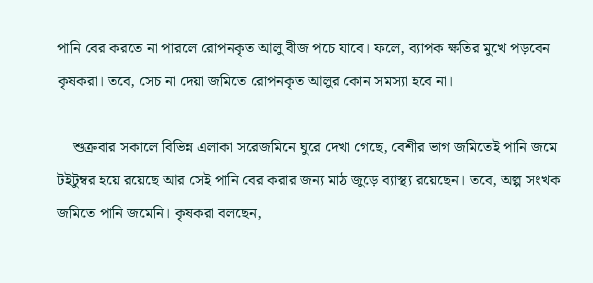পানি বের করতে না পারলে রোপনকৃত আলু বীজ পচে যাবে। ফলে, ব্যাপক ক্ষতির মুখে পড়বেন কৃষকরা। তবে, সেচ না দেয়া জমিতে রোপনকৃত আলুর কোন সমস্যা হবে না।

    শুক্রবার সকালে বিভিন্ন এলাকা সরেজমিনে ঘুরে দেখা গেছে, বেশীর ভাগ জমিতেই পানি জমে টইটুম্বর হয়ে রয়েছে আর সেই পানি বের করার জন্য মাঠ জুড়ে ব্যাস্থ্য রয়েছেন। তবে, অল্প সংখক জমিতে পানি জমেনি। কৃষকরা বলছেন,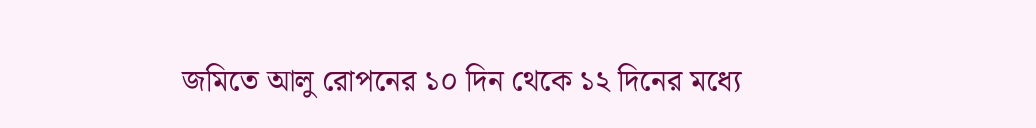জমিতে আলু রোপনের ১০ দিন থেকে ১২ দিনের মধ্যে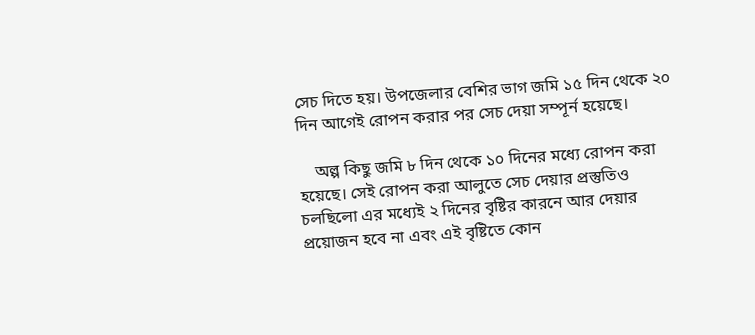সেচ দিতে হয়। উপজেলার বেশির ভাগ জমি ১৫ দিন থেকে ২০ দিন আগেই রোপন করার পর সেচ দেয়া সম্পূর্ন হয়েছে।

    অল্প কিছু জমি ৮ দিন থেকে ১০ দিনের মধ্যে রোপন করা হয়েছে। সেই রোপন করা আলুতে সেচ দেয়ার প্রস্তুতিও চলছিলো এর মধ্যেই ২ দিনের বৃষ্টির কারনে আর দেয়ার প্রয়োজন হবে না এবং এই বৃষ্টিতে কোন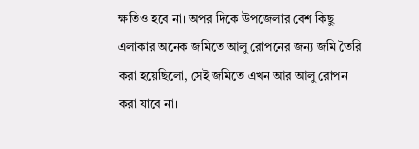ক্ষতিও হবে না। অপর দিকে উপজেলার বেশ কিছু এলাকার অনেক জমিতে আলু রোপনের জন্য জমি তৈরি করা হয়েছিলো, সেই জমিতে এখন আর আলু রোপন করা যাবে না।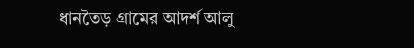ধানতৈড় গ্রামের আদর্শ আলু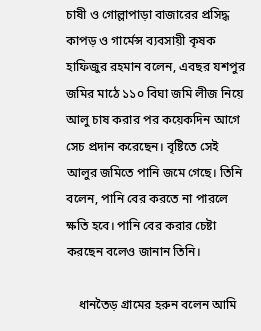চাষী ও গোল্লাপাড়া বাজারের প্রসিদ্ধ কাপড় ও গার্মেন্স ব্যবসায়ী কৃষক হাফিজুর রহমান বলেন, এবছর যশপুর জমির মাঠে ১১০ বিঘা জমি লীজ নিয়ে আলু চাষ করার পর কয়েকদিন আগে সেচ প্রদান করেছেন। বৃষ্টিতে সেই আলুর জমিতে পানি জমে গেছে। তিনি বলেন, পানি বের করতে না পারলে ক্ষতি হবে। পানি বের করার চেষ্টা করছেন বলেও জানান তিনি।

    ধানতৈড় গ্রামের হরুন বলেন আমি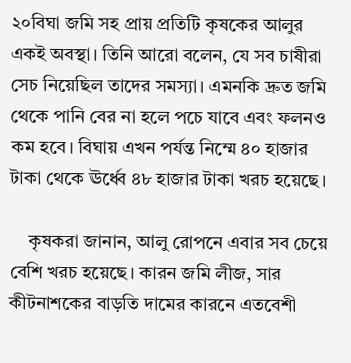২০বিঘা জমি সহ প্রায় প্রতিটি কৃষকের আলুর একই অবস্থা। তিনি আরো বলেন, যে সব চাষীরা সেচ নিয়েছিল তাদের সমস্যা। এমনকি দ্রুত জমি থেকে পানি বের না হলে পচে যাবে এবং ফলনও কম হবে। বিঘায় এখন পর্যন্ত নিম্মে ৪০ হাজার টাকা থেকে ঊর্ধ্বে ৪৮ হাজার টাকা খরচ হয়েছে।

    কৃষকরা জানান, আলু রোপনে এবার সব চেয়ে বেশি খরচ হয়েছে। কারন জমি লীজ, সার কীটনাশকের বাড়তি দামের কারনে এতবেশী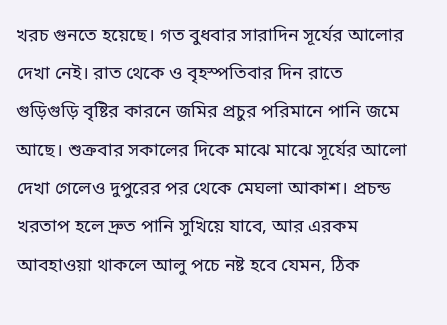খরচ গুনতে হয়েছে। গত বুধবার সারাদিন সূর্যের আলোর দেখা নেই। রাত থেকে ও বৃহস্পতিবার দিন রাতে গুড়িগুড়ি বৃষ্টির কারনে জমির প্রচুর পরিমানে পানি জমে আছে। শুক্রবার সকালের দিকে মাঝে মাঝে সূর্যের আলো দেখা গেলেও দুপুরের পর থেকে মেঘলা আকাশ। প্রচন্ড খরতাপ হলে দ্রুত পানি সুখিয়ে যাবে, আর এরকম আবহাওয়া থাকলে আলু পচে নষ্ট হবে যেমন, ঠিক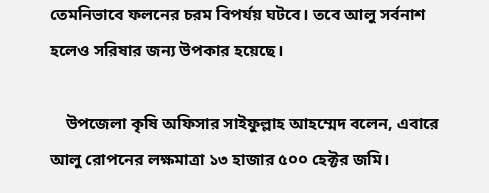তেমনিভাবে ফলনের চরম বিপর্যয় ঘটবে। তবে আলু সর্বনাশ হলেও সরিষার জন্য উপকার হয়েছে।

    উপজেলা কৃষি অফিসার সাইফুল্লাহ আহম্মেদ বলেন, এবারে আলু রোপনের লক্ষমাত্রা ১৩ হাজার ৫০০ হেক্টর জমি।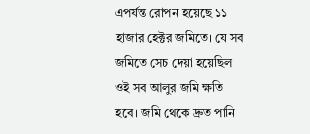এপর্যন্ত রোপন হয়েছে ১১ হাজার হেক্টর জমিতে। যে সব জমিতে সেচ দেয়া হয়েছিল ওই সব আলুর জমি ক্ষতি হবে। জমি থেকে দ্রুত পানি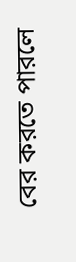বের করতে পারলে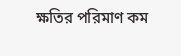ক্ষতির পরিমাণ কম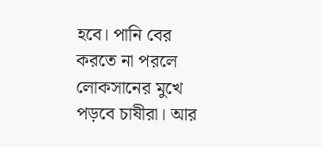হবে। পানি বের করতে না পরলে লোকসানের মুখে পড়বে চাষীরা। আর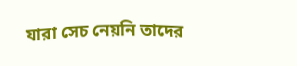যারা সেচ নেয়নি তাদের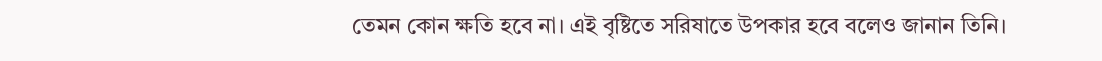তেমন কোন ক্ষতি হবে না। এই বৃষ্টিতে সরিষাতে উপকার হবে বলেও জানান তিনি।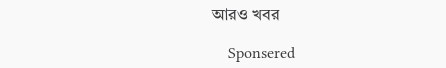আরও খবর

    Sponsered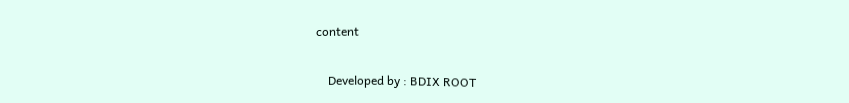content

    Developed by : BDIX ROOT